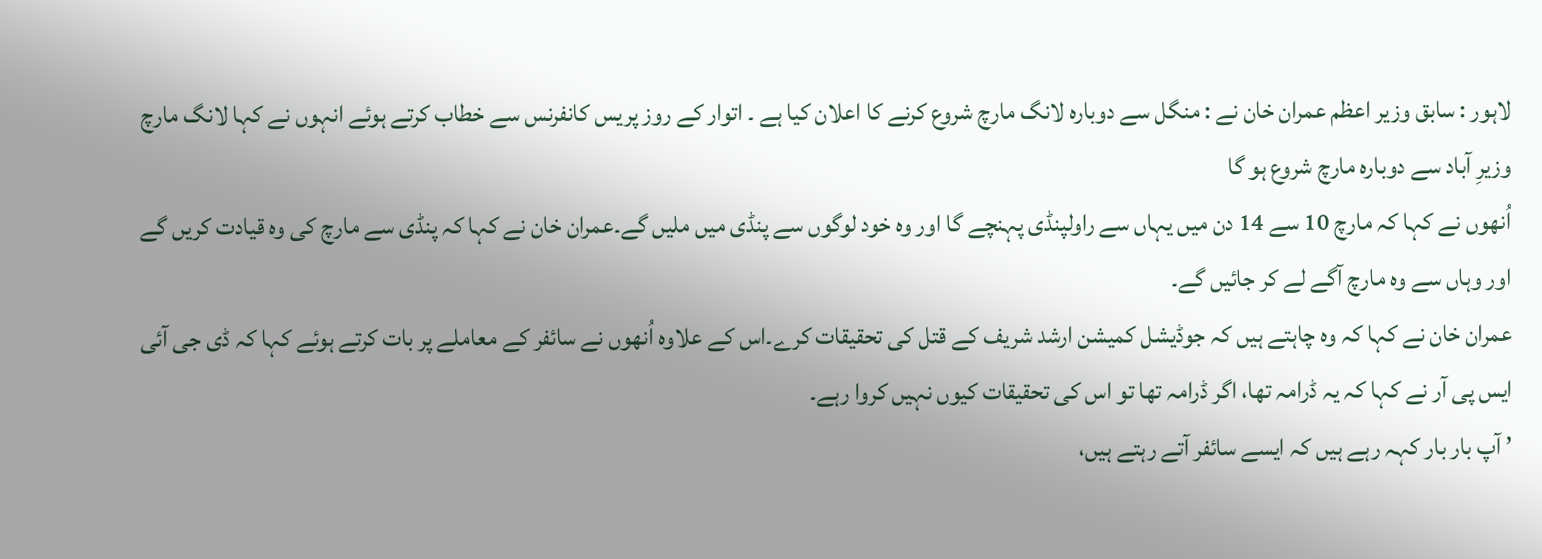لاہور : سابق وزیر اعظم عمران خان نے : منگل سے دوبارہ لانگ مارچ شروع کرنے کا اعلان کیا ہے ۔ اتوار کے روز پریس کانفرنس سے خطاب کرتے ہوئے انہوں نے کہا لانگ مارچ وزیرِ آباد سے دوبارہ مارچ شروع ہو گا
اُنھوں نے کہا کہ مارچ 10 سے 14 دن میں یہاں سے راولپنڈی پہنچے گا اور وہ خود لوگوں سے پنڈی میں ملیں گے۔عمران خان نے کہا کہ پنڈی سے مارچ کی وہ قیادت کریں گے اور وہاں سے وہ مارچ آگے لے کر جائیں گے۔
عمران خان نے کہا کہ وہ چاہتے ہیں کہ جوڈیشل کمیشن ارشد شریف کے قتل کی تحقیقات کرے۔اس کے علاوہ اُنھوں نے سائفر کے معاملے پر بات کرتے ہوئے کہا کہ ڈی جی آئی ایس پی آر نے کہا کہ یہ ڈرامہ تھا، اگر ڈرامہ تھا تو اس کی تحقیقات کیوں نہیں کروا رہے۔
’ آپ بار بار کہہ رہے ہیں کہ ایسے سائفر آتے رہتے ہیں،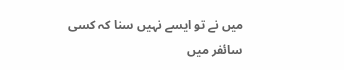میں نے تو ایسے نہیں سنا کہ کسی سائفر میں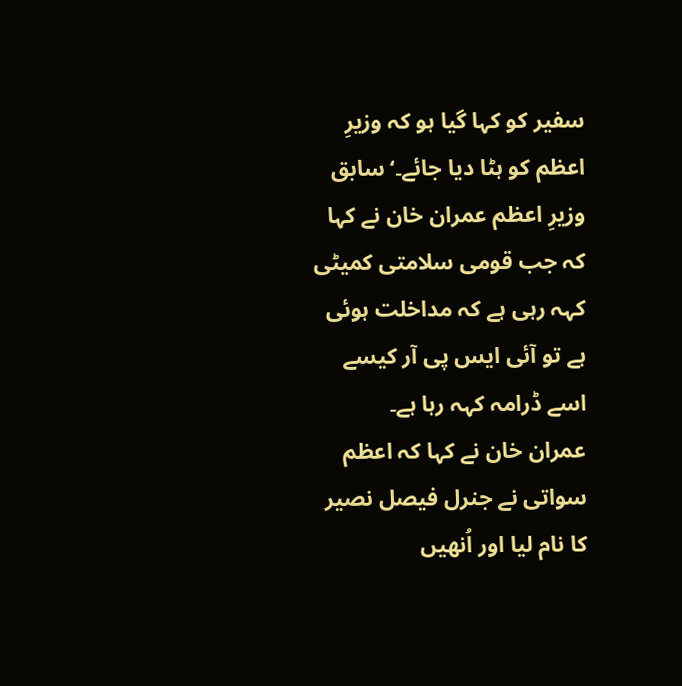سفیر کو کہا گیا ہو کہ وزیرِ اعظم کو ہٹا دیا جائے۔‘سابق وزیرِ اعظم عمران خان نے کہا کہ جب قومی سلامتی کمیٹی کہہ رہی ہے کہ مداخلت ہوئی ہے تو آئی ایس پی آر کیسے اسے ڈرامہ کہہ رہا ہے۔
عمران خان نے کہا کہ اعظم سواتی نے جنرل فیصل نصیر کا نام لیا اور اُنھیں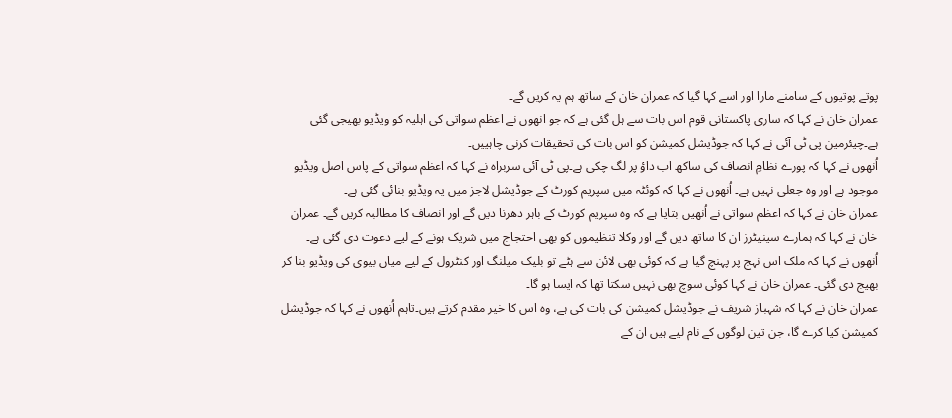پوتے پوتیوں کے سامنے مارا اور اسے کہا گیا کہ عمران خان کے ساتھ ہم یہ کریں گے۔
عمران خان نے کہا کہ ساری پاکستانی قوم اس بات سے ہل گئی ہے کہ جو انھوں نے اعظم سواتی کی اہلیہ کو ویڈیو بھیجی گئی ہے۔چیئرمین پی ٹی آئی نے کہا کہ جوڈیشل کمیشن کو اس بات کی تحقیقات کرنی چاہییں۔
اُنھوں نے کہا کہ پورے نظامِ انصاف کی ساکھ اب داؤ پر لگ چکی ہے۔پی ٹی آئی سربراہ نے کہا کہ اعظم سواتی کے پاس اصل ویڈیو موجود ہے اور وہ جعلی نہیں ہے۔ اُنھوں نے کہا کہ کوئٹہ میں سپریم کورٹ کے جوڈیشل لاجز میں یہ ویڈیو بنائی گئی ہے۔
عمران خان نے کہا کہ اعظم سواتی نے اُنھیں بتایا ہے کہ وہ سپریم کورٹ کے باہر دھرنا دیں گے اور انصاف کا مطالبہ کریں گے۔ عمران خان نے کہا کہ ہمارے سینیٹرز ان کا ساتھ دیں گے اور وکلا تنظیموں کو بھی احتجاج میں شریک ہونے کے لیے دعوت دی گئی ہے۔
اُنھوں نے کہا کہ ملک اس نہج پر پہنچ گیا ہے کہ کوئی بھی لائن سے ہٹے تو بلیک میلنگ اور کنٹرول کے لیے میاں بیوی کی ویڈیو بنا کر بھیج دی گئی۔ عمران خان نے کہا کوئی سوچ بھی نہیں سکتا تھا کہ ایسا ہو گا۔
عمران خان نے کہا کہ شہباز شریف نے جوڈیشل کمیشن کی بات کی ہے، وہ اس کا خیر مقدم کرتے ہیں۔تاہم اُنھوں نے کہا کہ جوڈیشل کمیشن کیا کرے گا، جن تین لوگوں کے نام لیے ہیں ان کے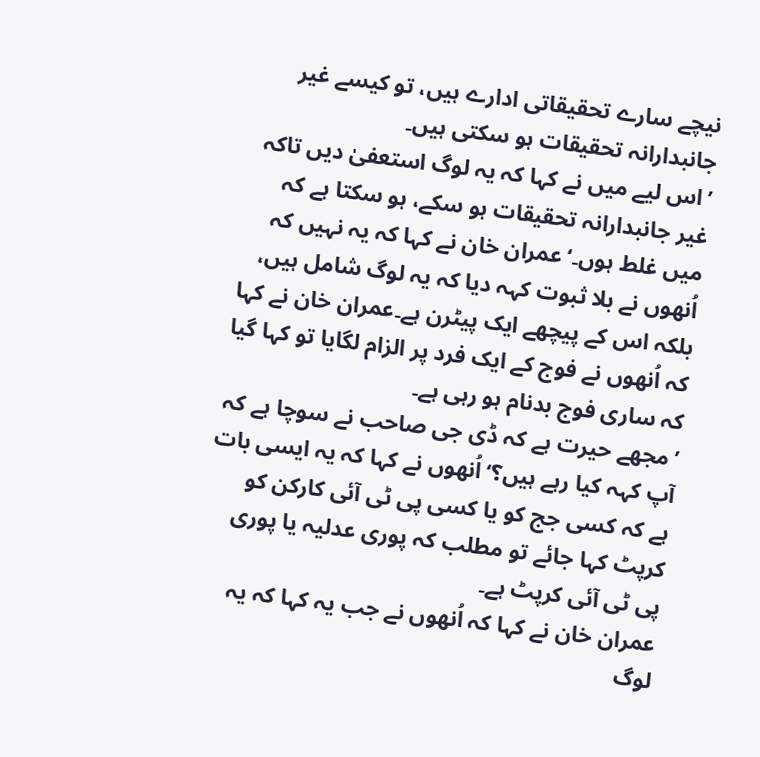نیچے سارے تحقیقاتی ادارے ہیں، تو کیسے غیر جانبدارانہ تحقیقات ہو سکتی ہیں۔
’اس لیے میں نے کہا کہ یہ لوگ استعفیٰ دیں تاکہ غیر جانبدارانہ تحقیقات ہو سکے، ہو سکتا ہے کہ میں غلط ہوں۔‘عمران خان نے کہا کہ یہ نہیں کہ اُنھوں نے بلا ثبوت کہہ دیا کہ یہ لوگ شامل ہیں، بلکہ اس کے پیچھے ایک پیٹرن ہے۔عمران خان نے کہا کہ اُنھوں نے فوج کے ایک فرد پر الزام لگایا تو کہا گیا کہ ساری فوج بدنام ہو رہی ہے۔
’مجھے حیرت ہے کہ ڈی جی صاحب نے سوچا ہے کہ آپ کہہ کیا رہے ہیں؟‘اُنھوں نے کہا کہ یہ ایسی بات ہے کہ کسی جج کو یا کسی پی ٹی آئی کارکن کو کرپٹ کہا جائے تو مطلب کہ پوری عدلیہ یا پوری پی ٹی آئی کرپٹ ہے۔
عمران خان نے کہا کہ اُنھوں نے جب یہ کہا کہ یہ لوگ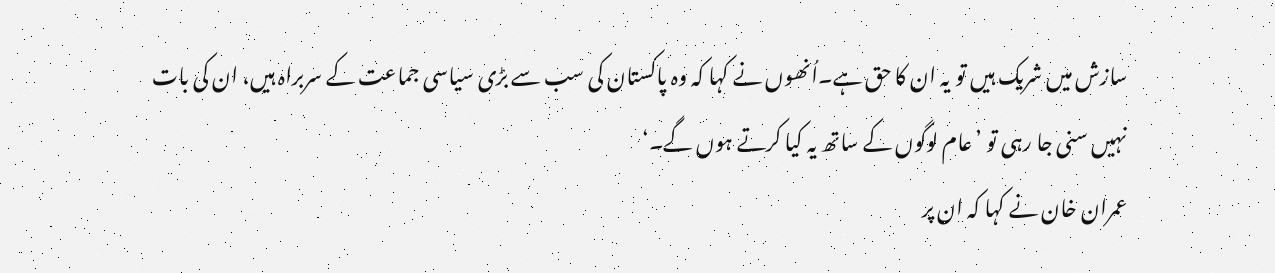سازش میں شریک ہیں تو یہ ان کا حق ہے۔اُنھوں نے کہا کہ وہ پاکستان کی سب سے بڑی سیاسی جماعت کے سربراہ ہیں، ان کی بات نہیں سنی جا رہی تو ’عام لوگوں کے ساتھ یہ کیا کرتے ہوں گے۔‘
عمران خان نے کہا کہ ان پر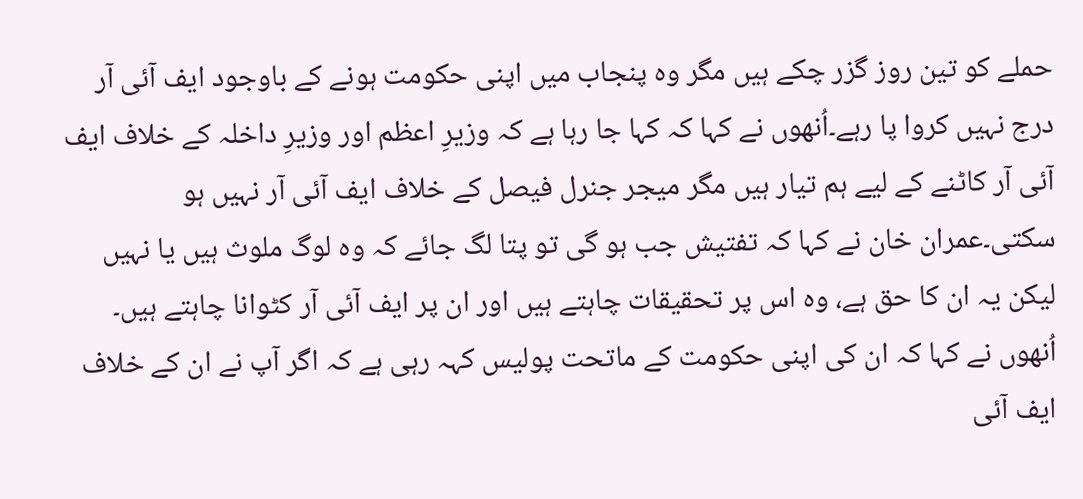حملے کو تین روز گزر چکے ہیں مگر وہ پنجاب میں اپنی حکومت ہونے کے باوجود ایف آئی آر درج نہیں کروا پا رہے۔اُنھوں نے کہا کہ کہا جا رہا ہے کہ وزیرِ اعظم اور وزیرِ داخلہ کے خلاف ایف آئی آر کاٹنے کے لیے ہم تیار ہیں مگر میجر جنرل فیصل کے خلاف ایف آئی آر نہیں ہو سکتی۔عمران خان نے کہا کہ تفتیش جب ہو گی تو پتا لگ جائے کہ وہ لوگ ملوث ہیں یا نہیں لیکن یہ ان کا حق ہے، وہ اس پر تحقیقات چاہتے ہیں اور ان پر ایف آئی آر کٹوانا چاہتے ہیں۔
اُنھوں نے کہا کہ ان کی اپنی حکومت کے ماتحت پولیس کہہ رہی ہے کہ اگر آپ نے ان کے خلاف ایف آئی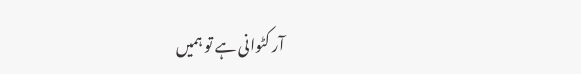آر کٹوانی ہے تو ہمیں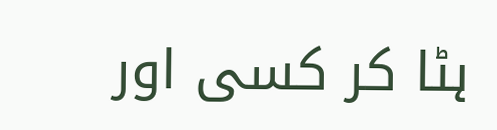ہٹا کر کسی اور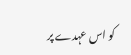کو اس عہدے پر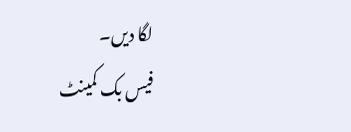لگا دیں۔
فیس بک کمینٹ